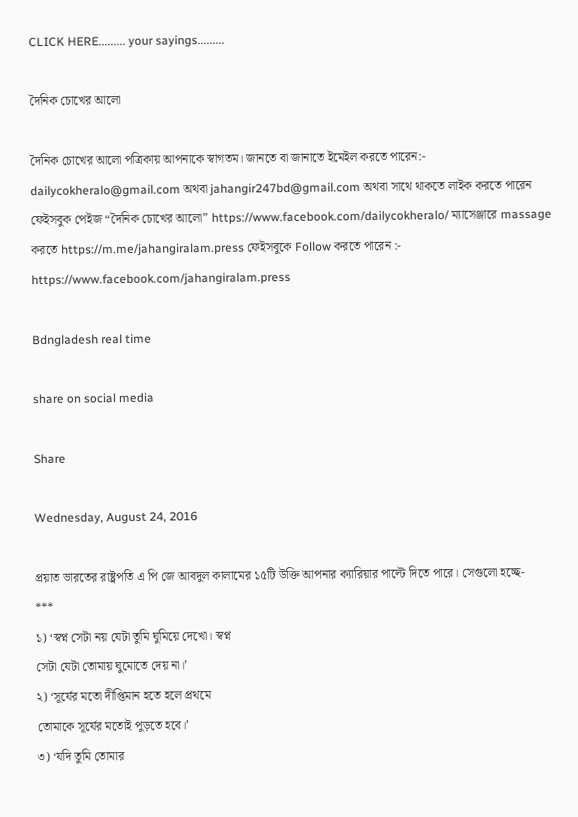CLICK HERE......... your sayings.........

দৈনিক চোখের আলো

দৈনিক চোখের আলো পত্রিকায় আপনাকে স্বাগতম। জানতে বা জানাতে ইমেইল করতে পারেন:- dailycokheralo@gmail.com অথবা jahangir247bd@gmail.com অথবা সাথে থাকতে লাইক করতে পারেন ফেইসবুক পেইজ “দৈনিক চোখের আলো” https://www.facebook.com/dailycokheralo/ ম্যাসেঞ্জারে massage করতে https://m.me/jahangiralam.press ফেইসবুকে Follow করতে পারেন :- https://www.facebook.com/jahangiralam.press

Bdngladesh real time

share on social media

Share

Wednesday, August 24, 2016

প্রয়াত ভারতের রাষ্ট্রপতি এ পি জে আবদুল কালামের ১৫টি উক্তি আপনার ক্যারিয়ার পাল্টে দিতে পারে। সেগুলো হচ্ছে-
***
১) ‘স্বপ্ন সেটা নয় যেটা তুমি ঘুমিয়ে দেখো। স্বপ্ন
সেটা যেটা তোমায় ঘুমোতে দেয় না।’
২) ‘সূর্যের মতো দীপ্তিমান হতে হলে প্রথমে
তোমাকে সূর্যের মতোই পুড়তে হবে।’
৩) ‘যদি তুমি তোমার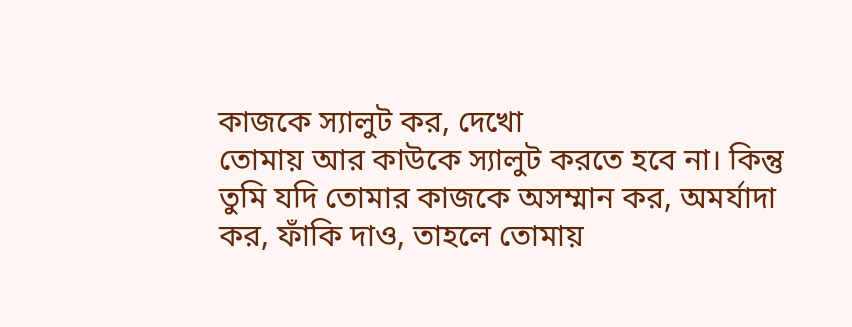কাজকে স্যালুট কর, দেখো
তোমায় আর কাউকে স্যালুট করতে হবে না। কিন্তু
তুমি যদি তোমার কাজকে অসম্মান কর, অমর্যাদা
কর, ফাঁকি দাও, তাহলে তোমায়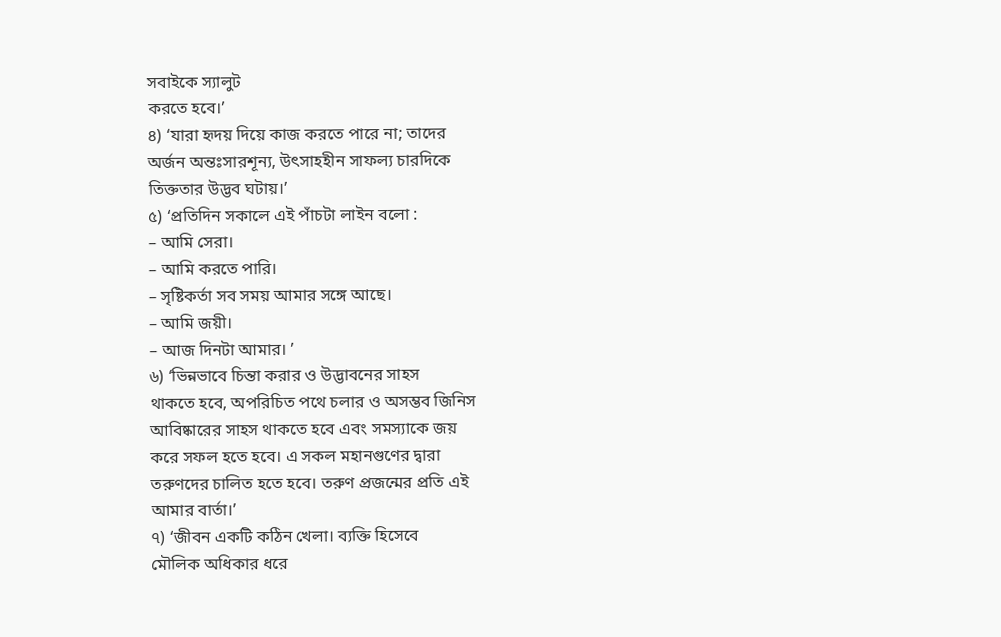সবাইকে স্যালুট
করতে হবে।’
৪) ‘যারা হৃদয় দিয়ে কাজ করতে পারে না; তাদের
অর্জন অন্তঃসারশূন্য, উৎসাহহীন সাফল্য চারদিকে
তিক্ততার উদ্ভব ঘটায়।’
৫) ‘প্রতিদিন সকালে এই পাঁচটা লাইন বলো :
– আমি সেরা।
– আমি করতে পারি।
– সৃষ্টিকর্তা সব সময় আমার সঙ্গে আছে।
– আমি জয়ী।
– আজ দিনটা আমার। ’
৬) ‘ভিন্নভাবে চিন্তা করার ও উদ্ভাবনের সাহস
থাকতে হবে, অপরিচিত পথে চলার ও অসম্ভব জিনিস
আবিষ্কারের সাহস থাকতে হবে এবং সমস্যাকে জয়
করে সফল হতে হবে। এ সকল মহানগুণের দ্বারা
তরুণদের চালিত হতে হবে। তরুণ প্রজন্মের প্রতি এই
আমার বার্তা।’
৭) ‘জীবন একটি কঠিন খেলা। ব্যক্তি হিসেবে
মৌলিক অধিকার ধরে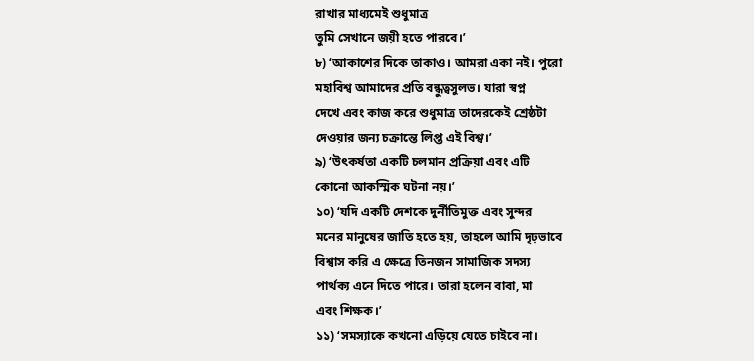রাখার মাধ্যমেই শুধুমাত্র
তুমি সেখানে জয়ী হতে পারবে।’
৮) ‘আকাশের দিকে তাকাও। আমরা একা নই। পুরো
মহাবিশ্ব আমাদের প্রতি বন্ধুত্বসুলভ। যারা স্বপ্ন
দেখে এবং কাজ করে শুধুমাত্র তাদেরকেই শ্রেষ্ঠটা
দেওয়ার জন্য চক্রান্তে লিপ্ত এই বিশ্ব।’
৯) ‘উৎকর্ষতা একটি চলমান প্রক্রিয়া এবং এটি
কোনো আকস্মিক ঘটনা নয়।’
১০) ‘যদি একটি দেশকে দুর্নীতিমুক্ত এবং সুন্দর
মনের মানুষের জাতি হতে হয়, তাহলে আমি দৃঢ়ভাবে
বিশ্বাস করি এ ক্ষেত্রে তিনজন সামাজিক সদস্য
পার্থক্য এনে দিতে পারে। তারা হলেন বাবা, মা
এবং শিক্ষক।’
১১) ‘সমস্যাকে কখনো এড়িয়ে যেতে চাইবে না।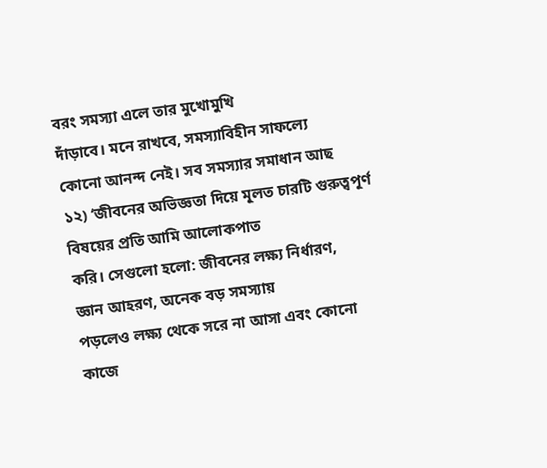বরং সমস্যা এলে তার মুখোমুখি
দাঁড়াবে। মনে রাখবে, সমস্যাবিহীন সাফল্যে
কোনো আনন্দ নেই। সব সমস্যার সমাধান আছ
১২) ‘জীবনের অভিজ্ঞতা দিয়ে মূলত চারটি গুরুত্বপূর্ণ
বিষয়ের প্রতি আমি আলোকপাত
করি। সেগুলো হলো: জীবনের লক্ষ্য নির্ধারণ,
জ্ঞান আহরণ, অনেক বড় সমস্যায়
পড়লেও লক্ষ্য থেকে সরে না আসা এবং কোনো
কাজে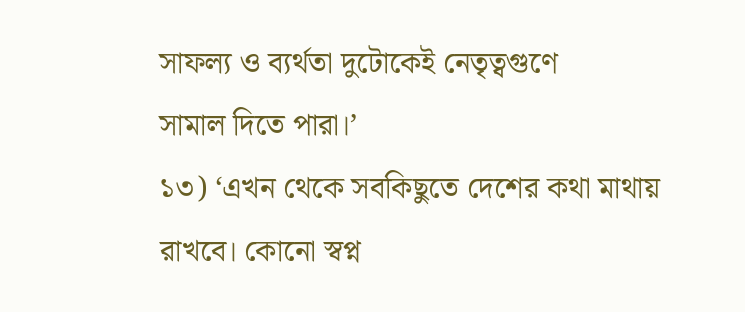সাফল্য ও ব্যর্থতা দুটোকেই নেতৃত্বগুণে
সামাল দিতে পারা।’
১৩) ‘এখন থেকে সবকিছুতে দেশের কথা মাথায়
রাখবে। কোনো স্বপ্ন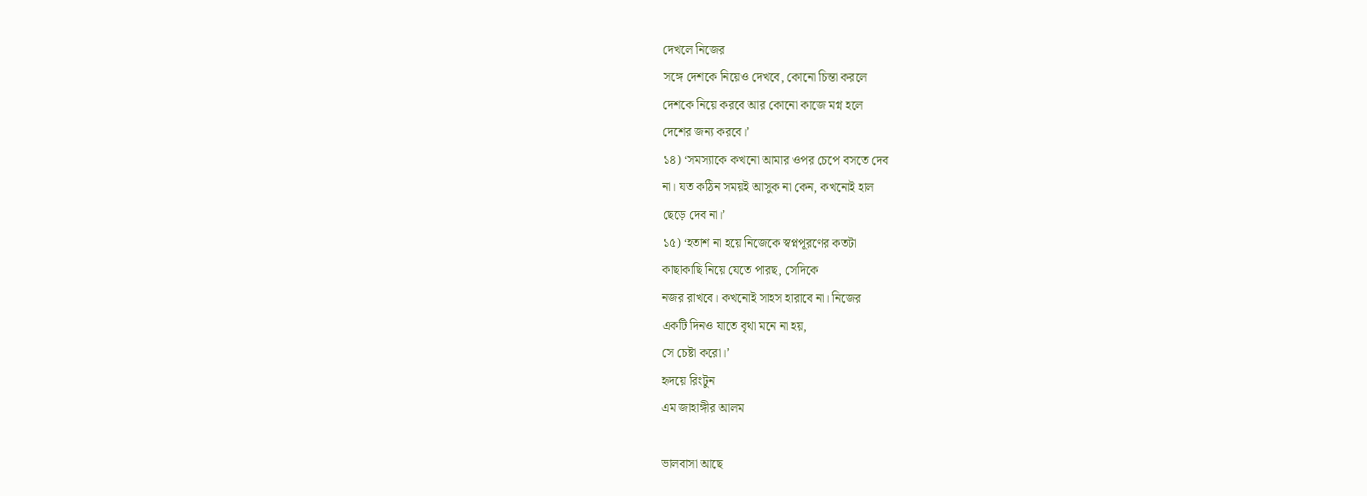দেখলে নিজের
সঙ্গে দেশকে নিয়েও দেখবে, কোনো চিন্তা করলে
দেশকে নিয়ে করবে আর কোনো কাজে মগ্ন হলে
দেশের জন্য করবে।’
১৪) ‘সমস্যাকে কখনো আমার ওপর চেপে বসতে দেব
না। যত কঠিন সময়ই আসুক না কেন, কখনোই হাল
ছেড়ে দেব না।’
১৫) ‘হতাশ না হয়ে নিজেকে স্বপ্নপূরণের কতটা
কাছাকাছি নিয়ে যেতে পারছ, সেদিকে
নজর রাখবে। কখনোই সাহস হারাবে না। নিজের
একটি দিনও যাতে বৃথা মনে না হয়,
সে চেষ্টা করো।’
হৃদয়ে রিংটুন
এম জাহাঙ্গীর আলম

ভালবাসা আছে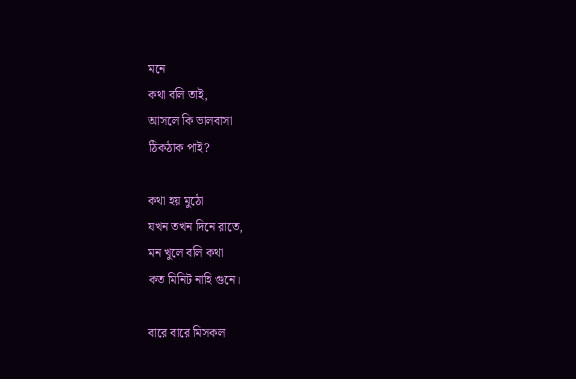মনে
কথা বলি তাই,
আসলে কি ভালবাসা
ঠিকঠাক পাই?

কথা হয় মুঠো
যখন তখন দিনে রাতে,
মন খুলে বলি কথা
কত মিনিট নাহি গুনে।

বারে বারে মিসকল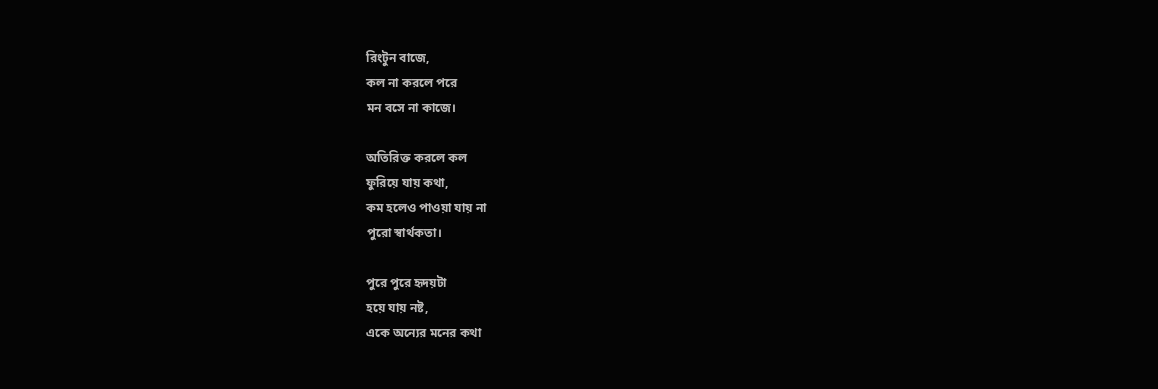রিংটুন বাজে,
কল না করলে পরে
মন বসে না কাজে।

অতিরিক্ত করলে কল
ফুরিয়ে যায় কথা,
কম হলেও পাওয়া যায় না
পুরো স্বার্থকতা।

পুরে পুরে হৃদয়টা
হয়ে যায় নষ্ট,
একে অন্যের মনের কথা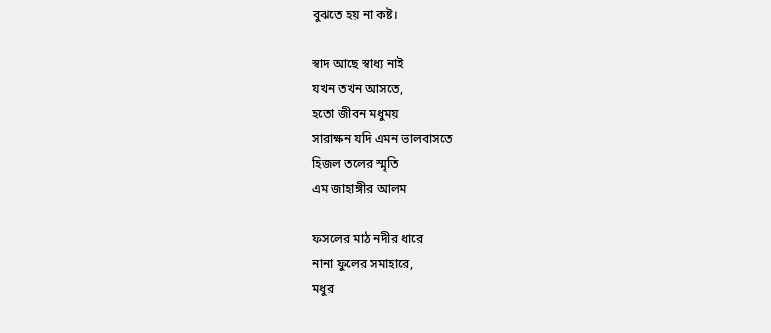বুঝতে হয় না কষ্ট।

স্বাদ আছে স্বাধ্য নাই
যখন তখন আসতে,
হতো জীবন মধুময়
সারাক্ষন যদি এমন ভালবাসতে
হিজল তলের স্মৃতি
এম জাহাঙ্গীর আলম

ফসলের মাঠ নদীর ধারে
নানা ফুলের সমাহারে,
মধুর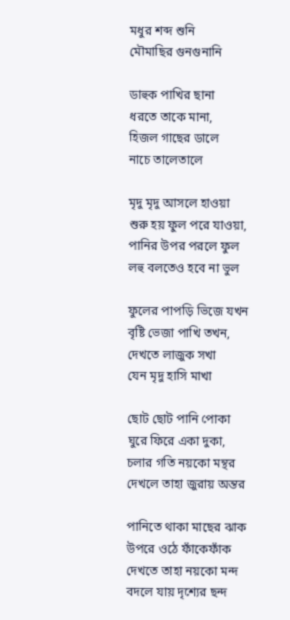মধুর শব্দ শুনি
মৌমাছির গুনগুনানি

ডাহুক পাখির ছানা
ধরতে তাকে মানা,
হিজল গাছের ডালে
নাচে তালেতালে

মৃদু মৃদু আসলে হাওয়া
শুরু হয় ফুল পরে যাওয়া,
পানির উপর পরলে ফুল
লহু বলতেও হবে না ভুল

ফুলের পাপড়ি ভিজে যখন
বৃষ্টি ভেজা পাখি তখন,
দেখতে লাজুক সখা
যেন মৃদু হাসি মাখা

ছোট ছোট পানি পোকা
ঘুরে ফিরে একা দুকা,
চলার গতি নয়কো মন্থর
দেখলে তাহা জুরায় অন্তর

পানিতে থাকা মাছের ঝাক
উপরে ওঠে ফাঁকেফাঁক
দেখতে তাহা নয়কো মন্দ
বদলে যায় দৃশ্যের ছন্দ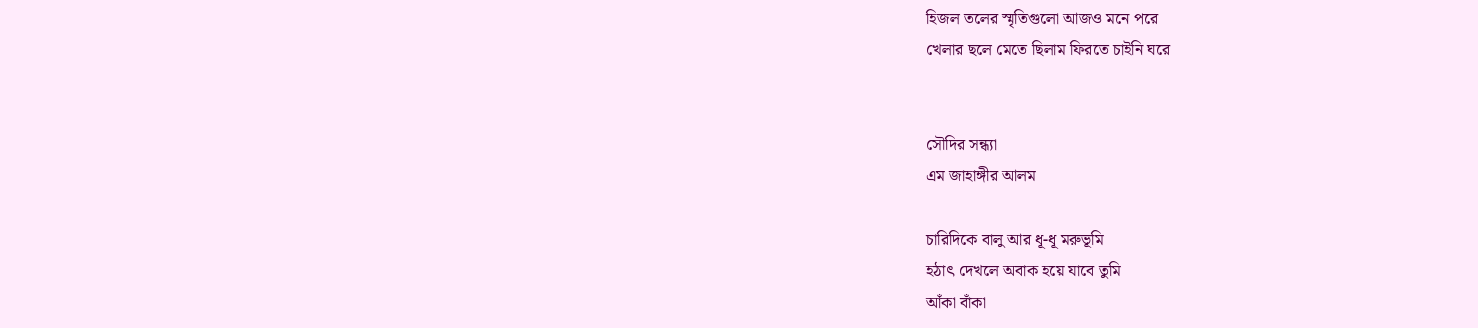হিজল তলের স্মৃতিগুলো আজও মনে পরে
খেলার ছলে মেতে ছিলাম ফিরতে চাইনি ঘরে


সৌদির সন্ধ্যা
এম জাহাঙ্গীর আলম

চারিদিকে বালু আর ধূ-ধূ মরুভূমি
হঠাৎ দেখলে অবাক হয়ে যাবে তুমি
আঁকা বাঁকা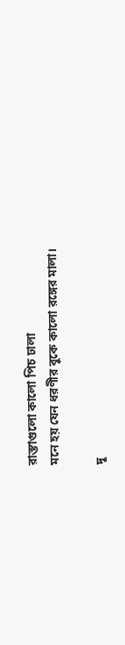রাস্তাগুলো কালো পিচ ঢালা
মনে হয় যেন ধরণীর বুকে কালো রঙ্গের মালা।

দু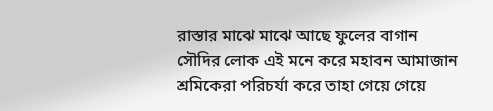রাস্তার মাঝে মাঝে আছে ফুলের বাগান
সৌদির লোক এই মনে করে মহাবন আমাজান
শ্রমিকেরা পরিচর্যা করে তাহা গেয়ে গেয়ে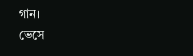গান।
ভেসে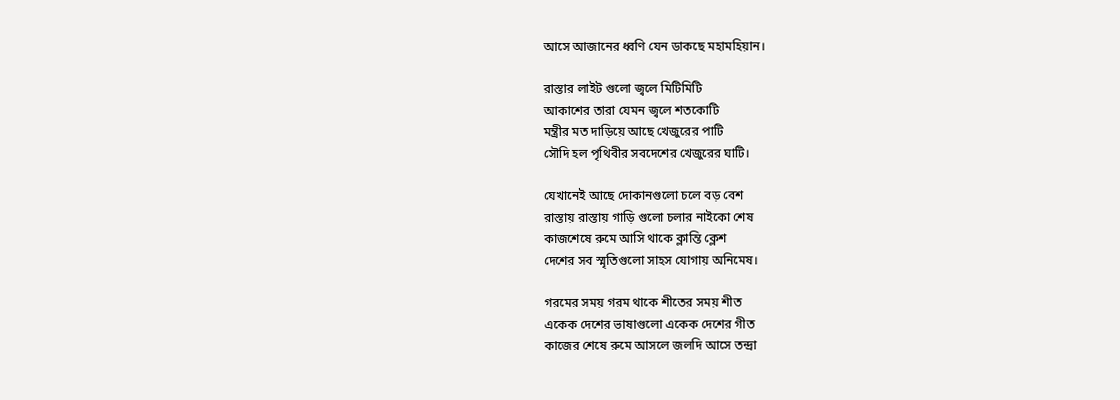আসে আজানের ধ্বণি যেন ডাকছে মহামহিয়ান।

রাস্তার লাইট গুলো জ্বলে মিটিমিটি
আকাশের তারা যেমন জ্বলে শতকোটি
মন্ত্রীর মত দাড়িয়ে আছে খেজুরের পাটি
সৌদি হল পৃথিবীর সবদেশের খেজুরের ঘাটি।

যেখানেই আছে দোকানগুলো চলে বড় বেশ
রাস্তায় রাস্তায় গাড়ি গুলো চলার নাইকো শেষ
কাজশেষে রুমে আসি থাকে ক্লান্তি ক্লেশ
দেশের সব স্মৃতিগুলো সাহস যোগায় অনিমেষ।

গরমের সময় গরম থাকে শীতের সময় শীত
একেক দেশের ভাষাগুলো একেক দেশের গীত
কাজের শেষে রুমে আসলে জলদি আসে তন্দ্রা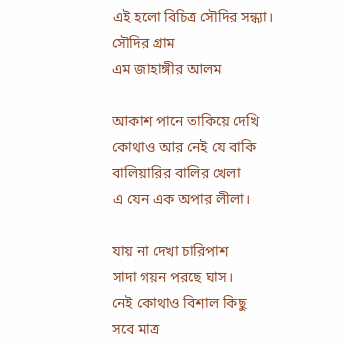এই হলো বিচিত্র সৌদির সন্ধ্যা।
সৌদির গ্রাম
এম জাহাঙ্গীর আলম

আকাশ পানে তাকিয়ে দেখি
কোথাও আর নেই যে বাকি
বালিয়ারির বালির খেলা
এ যেন এক অপার লীলা।

যায় না দেখা চারিপাশ
সাদা গয়ন পরছে ঘাস।
নেই কোথাও বিশাল কিছু
সবে মাত্র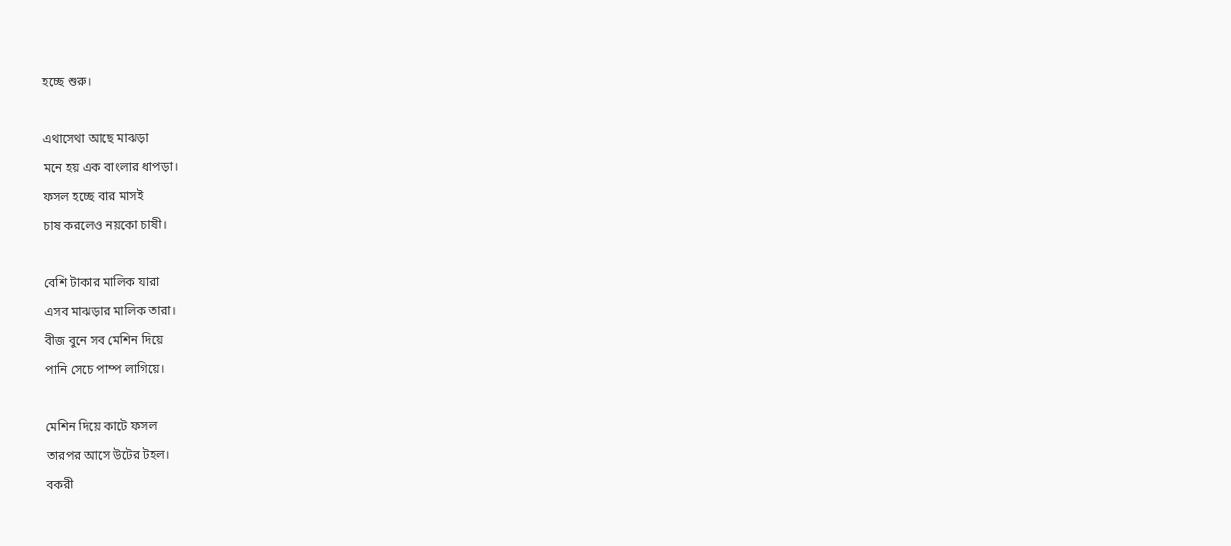হচ্ছে শুরু।

এথাসেথা আছে মাঝড়া
মনে হয় এক বাংলার ধাপড়া।
ফসল হচ্ছে বার মাসই
চাষ করলেও নয়কো চাষী।

বেশি টাকার মালিক যারা
এসব মাঝড়ার মালিক তারা।
বীজ বুনে সব মেশিন দিয়ে
পানি সেচে পাম্প লাগিয়ে।

মেশিন দিয়ে কাটে ফসল
তারপর আসে উটের টহল।
বকরী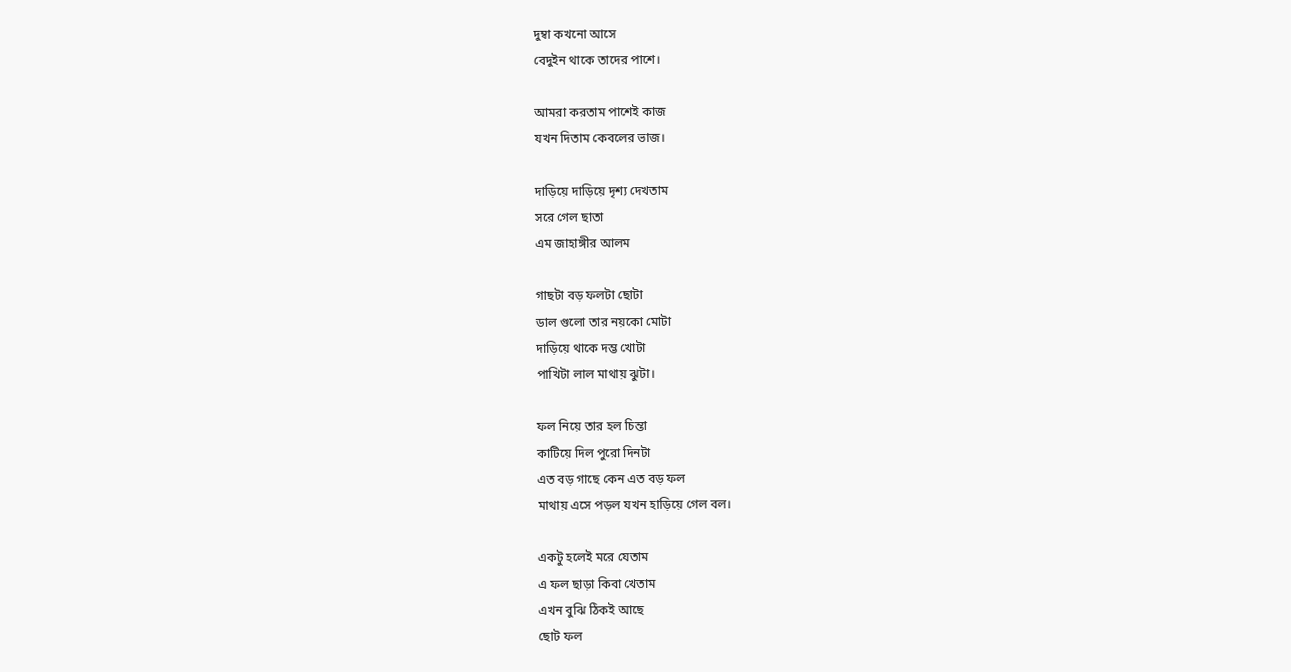দুম্বা কখনো আসে
বেদুইন থাকে তাদের পাশে।

আমরা করতাম পাশেই কাজ
যখন দিতাম কেবলের ভাজ।

দাড়িয়ে দাড়িয়ে দৃশ্য দেখতাম
সরে গেল ছাতা
এম জাহাঙ্গীর আলম

গাছটা বড় ফলটা ছোটা
ডাল গুলো তার নয়কো মোটা
দাড়িয়ে থাকে দম্ভ খোটা
পাখিটা লাল মাথায় ঝুটা।

ফল নিয়ে তার হল চিন্তা
কাটিয়ে দিল পুরো দিনটা
এত বড় গাছে কেন এত বড় ফল
মাথায় এসে পড়ল যখন হাড়িয়ে গেল বল।

একটু হলেই মরে যেতাম
এ ফল ছাড়া কিবা খেতাম
এখন বুঝি ঠিকই আছে
ছোট ফল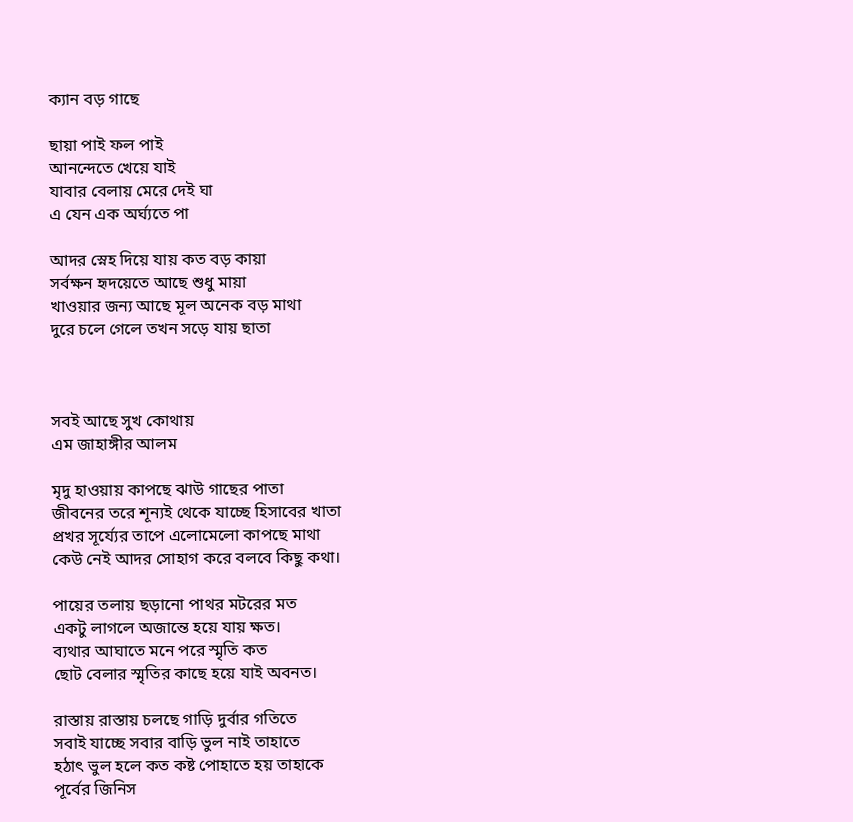ক্যান বড় গাছে

ছায়া পাই ফল পাই
আনন্দেতে খেয়ে যাই
যাবার বেলায় মেরে দেই ঘা
এ যেন এক অর্ঘ্যতে পা

আদর স্নেহ দিয়ে যায় কত বড় কায়া
সর্বক্ষন হৃদয়েতে আছে শুধু মায়া
খাওয়ার জন্য আছে মূল অনেক বড় মাথা
দুরে চলে গেলে তখন সড়ে যায় ছাতা



সবই আছে সুখ কোথায়
এম জাহাঙ্গীর আলম

মৃদু হাওয়ায় কাপছে ঝাউ গাছের পাতা
জীবনের তরে শূন্যই থেকে যাচ্ছে হিসাবের খাতা
প্রখর সূর্য্যের তাপে এলোমেলো কাপছে মাথা
কেউ নেই আদর সোহাগ করে বলবে কিছু কথা।

পায়ের তলায় ছড়ানো পাথর মটরের মত
একটু লাগলে অজান্তে হয়ে যায় ক্ষত।
ব্যথার আঘাতে মনে পরে স্মৃতি কত
ছোট বেলার স্মৃতির কাছে হয়ে যাই অবনত।

রাস্তায় রাস্তায় চলছে গাড়ি দুর্বার গতিতে
সবাই যাচ্ছে সবার বাড়ি ভুল নাই তাহাতে
হঠাৎ ভুল হলে কত কষ্ট পোহাতে হয় তাহাকে
পূর্বের জিনিস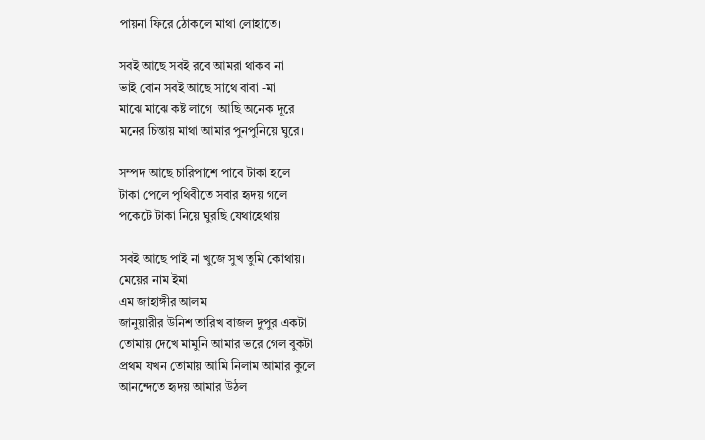পায়না ফিরে ঠোকলে মাথা লোহাতে।

সবই আছে সবই রবে আমরা থাকব না
ভাই বোন সবই আছে সাথে বাবা -মা
মাঝে মাঝে কষ্ট লাগে  আছি অনেক দূরে
মনের চিন্তায় মাথা আমার পুনপুনিয়ে ঘুরে।

সম্পদ আছে চারিপাশে পাবে টাকা হলে
টাকা পেলে পৃথিবীতে সবার হৃদয় গলে
পকেটে টাকা নিয়ে ঘুরছি যেথাহেথায়

সবই আছে পাই না খুজে সুখ তুমি কোথায়।
মেয়ের নাম ইমা
এম জাহাঙ্গীর আলম
জানুয়ারীর উনিশ তারিখ বাজল দুপুর একটা
তোমায় দেখে মামুনি আমার ভরে গেল বুকটা
প্রথম যখন তোমায় আমি নিলাম আমার কুলে
আনন্দেতে হৃদয় আমার উঠল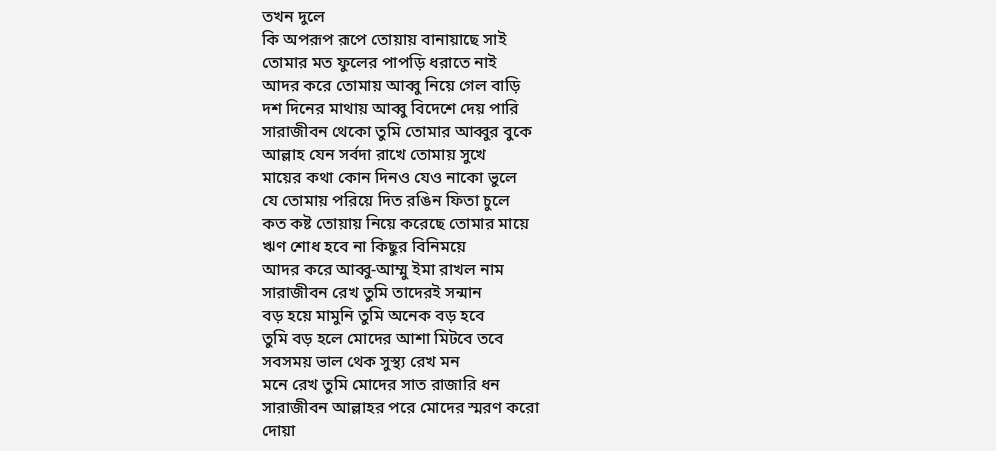তখন দুলে
কি অপরূপ রূপে তোয়ায় বানায়াছে সাই
তোমার মত ফুলের পাপড়ি ধরাতে নাই
আদর করে তোমায় আব্বু নিয়ে গেল বাড়ি
দশ দিনের মাথায় আব্বু বিদেশে দেয় পারি
সারাজীবন থেকো তুমি তোমার আব্বুর বুকে
আল্লাহ যেন সর্বদা রাখে তোমায় সুখে
মায়ের কথা কোন দিনও যেও নাকো ভুলে
যে তোমায় পরিয়ে দিত রঙিন ফিতা চুলে
কত কষ্ট তোয়ায় নিয়ে করেছে তোমার মায়ে
ঋণ শোধ হবে না কিছুর বিনিময়ে
আদর করে আব্বু-আম্মু ইমা রাখল নাম
সারাজীবন রেখ তুমি তাদেরই সন্মান
বড় হয়ে মামুনি তুমি অনেক বড় হবে
তুমি বড় হলে মোদের আশা মিটবে তবে
সবসময় ভাল থেক সুস্থ্য রেখ মন
মনে রেখ তুমি মোদের সাত রাজারি ধন
সারাজীবন আল্লাহর পরে মোদের স্মরণ করো
দোয়া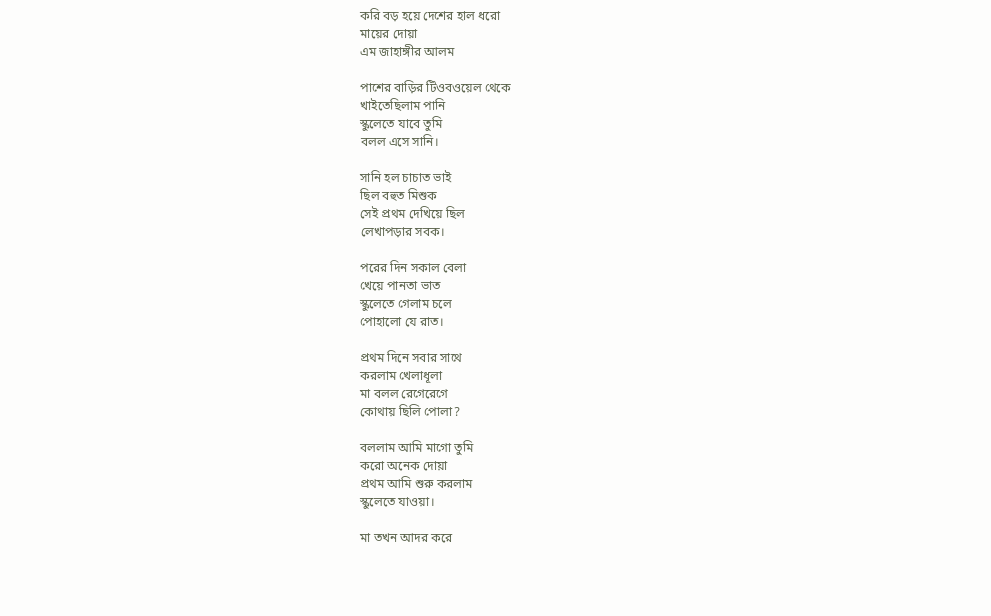করি বড় হয়ে দেশের হাল ধরো
মায়ের দোয়া
এম জাহাঙ্গীর আলম

পাশের বাড়ির টিওবওয়েল থেকে
খাইতেছিলাম পানি
স্কুলেতে যাবে তুমি
বলল এসে সানি।

সানি হল চাচাত ভাই
ছিল বহুত মিশুক
সেই প্রথম দেখিয়ে ছিল
লেখাপড়ার সবক।

পরের দিন সকাল বেলা
খেয়ে পানতা ভাত
স্কুলেতে গেলাম চলে
পোহালো যে রাত।

প্রথম দিনে সবার সাথে
করলাম খেলাধূলা
মা বলল রেগেরেগে
কোথায় ছিলি পোলা?

বললাম আমি মাগো তুমি
করো অনেক দোয়া
প্রথম আমি শুরু করলাম
স্কুলেতে যাওয়া।

মা তখন আদর করে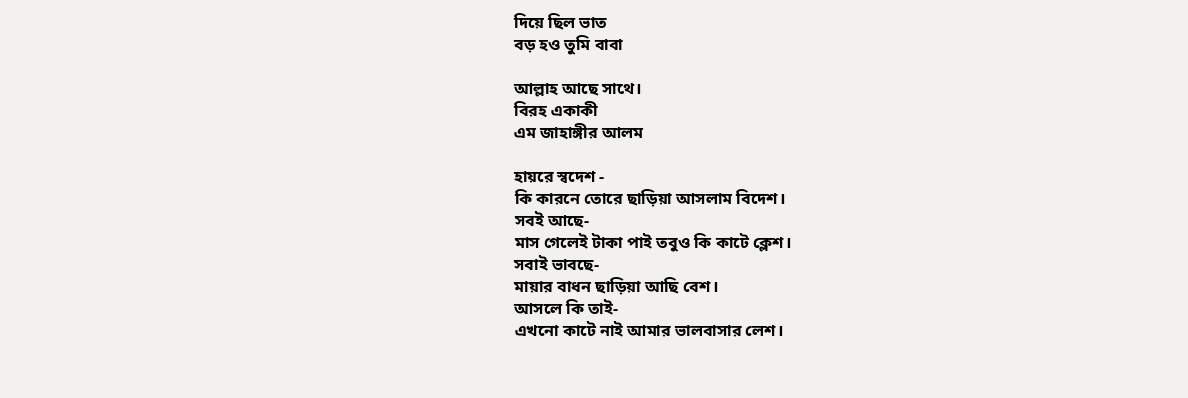দিয়ে ছিল ভাত
বড় হও তুমি বাবা

আল্লাহ আছে সাথে।
বিরহ একাকী
এম জাহাঙ্গীর আলম

হায়রে স্বদেশ -
কি কারনে তোরে ছাড়িয়া আসলাম বিদেশ।
সবই আছে-
মাস গেলেই টাকা পাই তবুও কি কাটে ক্লেশ।
সবাই ভাবছে-
মায়ার বাধন ছাড়িয়া আছি বেশ।
আসলে কি তাই-
এখনো কাটে নাই আমার ভালবাসার লেশ।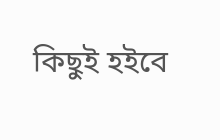কিছুই হইবে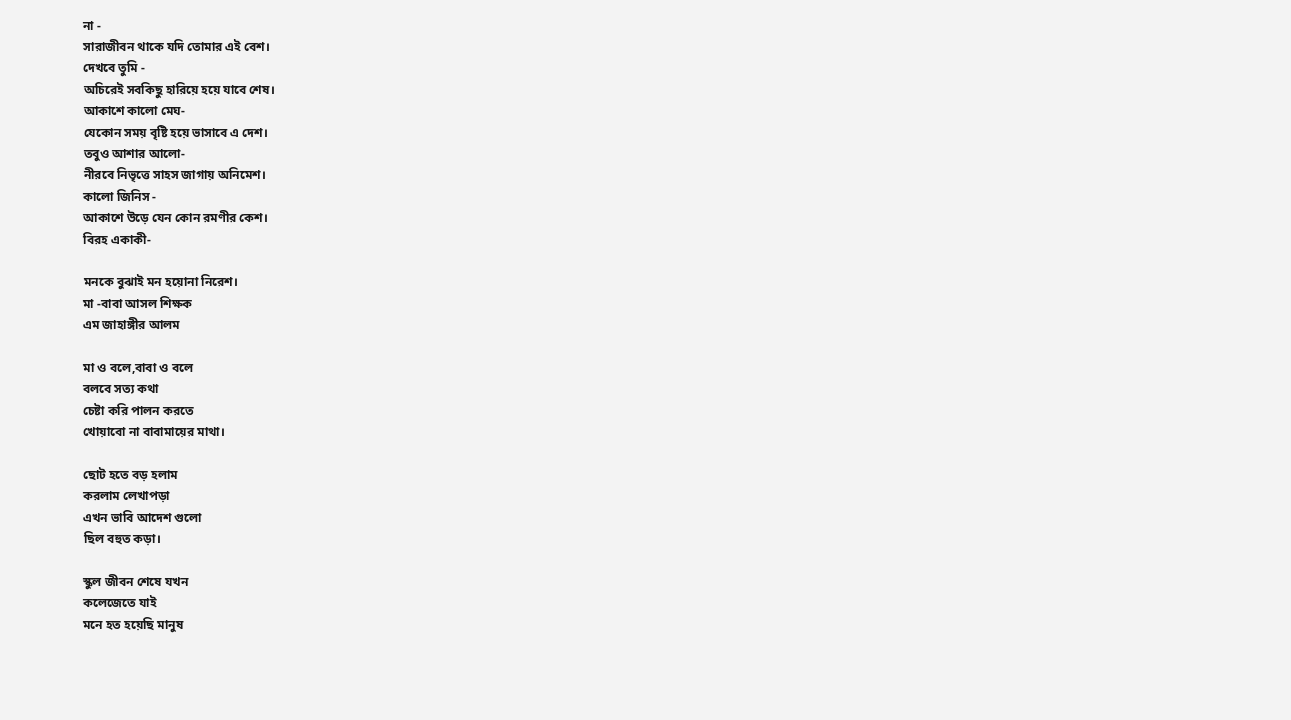না -
সারাজীবন থাকে যদি তোমার এই বেশ।
দেখবে তুমি -
অচিরেই সবকিছু হারিয়ে হয়ে যাবে শেষ।
আকাশে কালো মেঘ-
যেকোন সময় বৃষ্টি হয়ে ভাসাবে এ দেশ।
তবুও আশার আলো-
নীরবে নিভৃত্তে সাহস জাগায় অনিমেশ।
কালো জিনিস -
আকাশে উড়ে যেন কোন রমণীর কেশ।
বিরহ একাকী-

মনকে বুঝাই মন হয়োনা নিরেশ।
মা -বাবা আসল শিক্ষক
এম জাহাঙ্গীর আলম

মা ও বলে,বাবা ও বলে
বলবে সত্য কথা
চেষ্টা করি পালন করতে
খোয়াবো না বাবামায়ের মাথা।

ছোট হতে বড় হলাম
করলাম লেখাপড়া
এখন ভাবি আদেশ গুলো
ছিল বহুত কড়া।

স্কুল জীবন শেষে যখন
কলেজেতে যাই
মনে হত হয়েছি মানুষ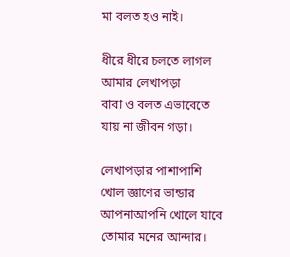মা বলত হও নাই।

ধীরে ধীরে চলতে লাগল
আমার লেখাপড়া
বাবা ও বলত এভাবেতে
যায় না জীবন গড়া।

লেখাপড়ার পাশাপাশি
খোল জ্ঞাণের ভান্ডার
আপনাআপনি খোলে যাবে
তোমার মনের আন্দার।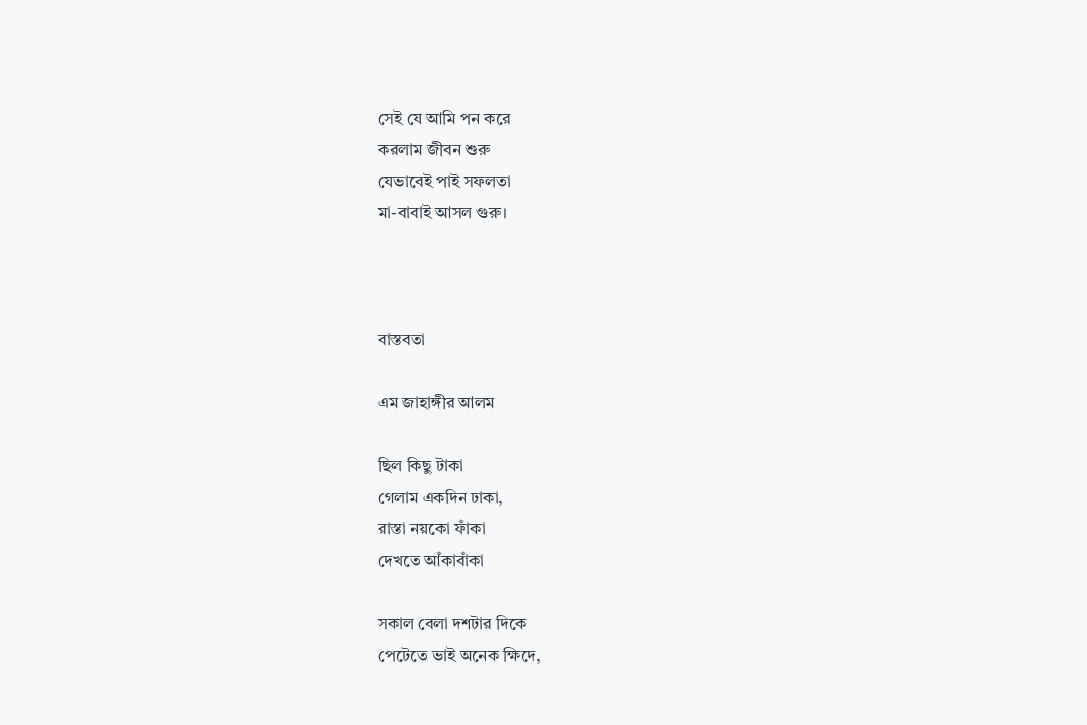সেই যে আমি পন করে
করলাম জীবন শুরু
যেভাবেই পাই সফলতা
মা-বাবাই আসল গুরু।



বাস্তবতা

এম জাহাঙ্গীর আলম

ছিল কিছু টাকা
গেলাম একদিন ঢাকা,
রাস্তা নয়কো ফাঁকা
দেখতে আঁকাবাঁকা

সকাল বেলা দশটার দিকে
পেটেতে ভাই অনেক ক্ষিদে,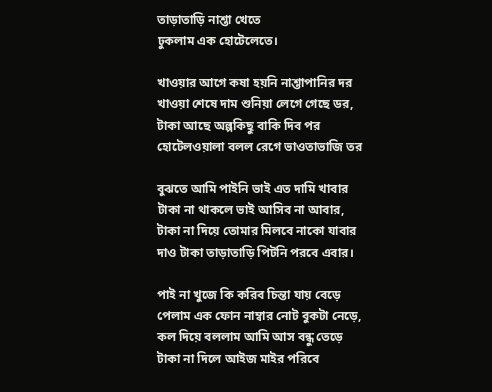তাড়াতাড়ি নাশ্তা খেতে
ঢুকলাম এক হোটেলেতে।

খাওয়ার আগে কষা হয়নি নাশ্তাপানির দর
খাওয়া শেষে দাম শুনিয়া লেগে গেছে ডর,
টাকা আছে অল্পকিছু বাকি দিব পর
হোটেলওয়ালা বলল রেগে ভাওতাভাজি তর

বুঝতে আমি পাইনি ভাই এত দামি খাবার
টাকা না থাকলে ভাই আসিব না আবার,
টাকা না দিয়ে তোমার মিলবে নাকো যাবার
দাও টাকা তাড়াতাড়ি পিটনি পরবে এবার।

পাই না খুজে কি করিব চিন্তা যায় বেড়ে
পেলাম এক ফোন নাম্বার নোট বুকটা নেড়ে,
কল দিয়ে বললাম আমি আস বন্ধু তেড়ে
টাকা না দিলে আইজ মাইর পরিবে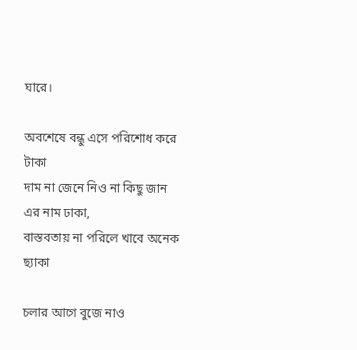ঘারে।

অবশেষে বন্ধু এসে পরিশোধ করে টাকা
দাম না জেনে নিও না কিছু জান এর নাম ঢাকা,
বাস্তবতায় না পরিলে খাবে অনেক ছ্যাকা

চলার আগে বুজে নাও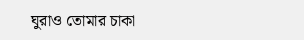ঘুরাও তোমার চাকা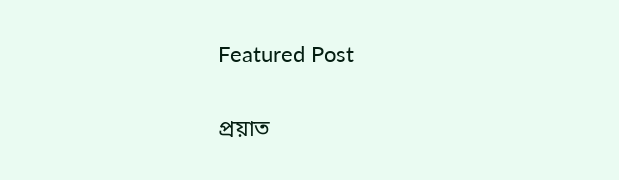Featured Post

প্রয়াত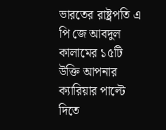ভারতের রাষ্ট্রপতি এ পি জে আবদুল কালামের ১৫টি উক্তি আপনার ক্যারিয়ার পাল্টে দিতে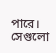পারে। সেগুলো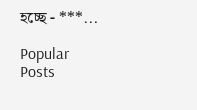হচ্ছে - ***...

Popular Posts